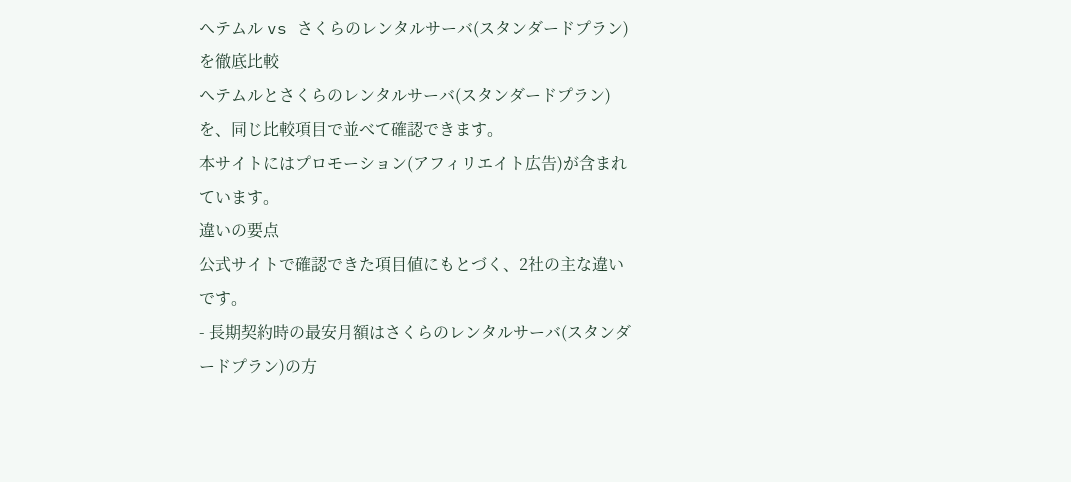ヘテムル vs さくらのレンタルサーバ(スタンダードプラン) を徹底比較
ヘテムルとさくらのレンタルサーバ(スタンダードプラン)を、同じ比較項目で並べて確認できます。
本サイトにはプロモーション(アフィリエイト広告)が含まれています。
違いの要点
公式サイトで確認できた項目値にもとづく、2社の主な違いです。
- 長期契約時の最安月額はさくらのレンタルサーバ(スタンダードプラン)の方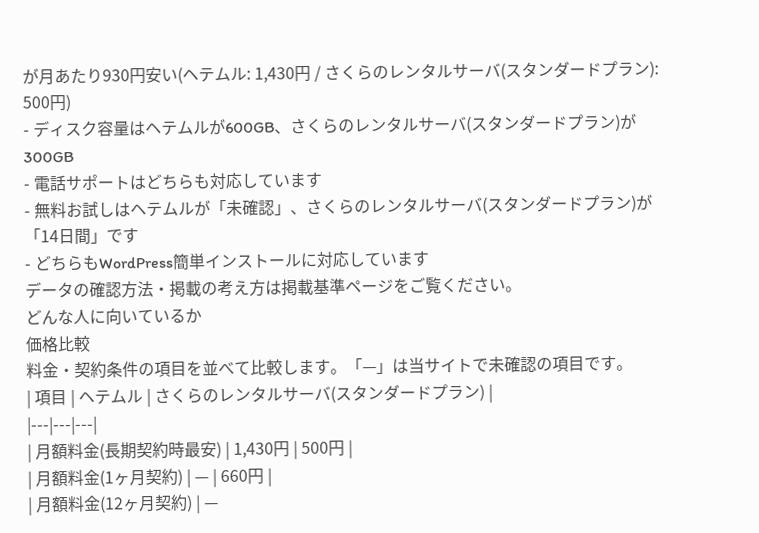が月あたり930円安い(ヘテムル: 1,430円 / さくらのレンタルサーバ(スタンダードプラン): 500円)
- ディスク容量はヘテムルが600GB、さくらのレンタルサーバ(スタンダードプラン)が300GB
- 電話サポートはどちらも対応しています
- 無料お試しはヘテムルが「未確認」、さくらのレンタルサーバ(スタンダードプラン)が「14日間」です
- どちらもWordPress簡単インストールに対応しています
データの確認方法・掲載の考え方は掲載基準ページをご覧ください。
どんな人に向いているか
価格比較
料金・契約条件の項目を並べて比較します。「—」は当サイトで未確認の項目です。
| 項目 | ヘテムル | さくらのレンタルサーバ(スタンダードプラン) |
|---|---|---|
| 月額料金(長期契約時最安) | 1,430円 | 500円 |
| 月額料金(1ヶ月契約) | — | 660円 |
| 月額料金(12ヶ月契約) | —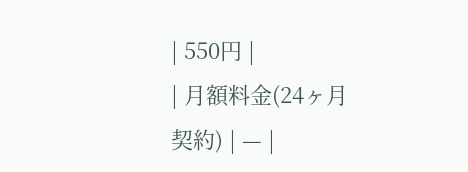| 550円 |
| 月額料金(24ヶ月契約) | — |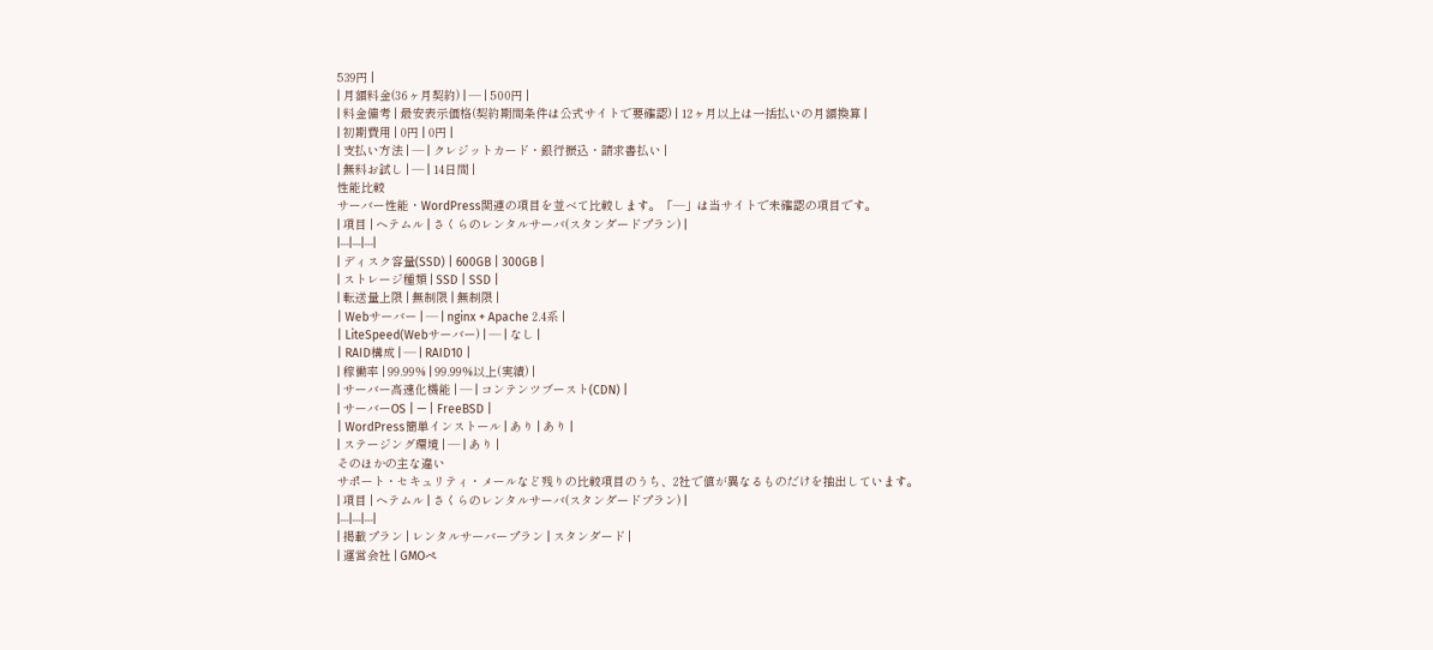539円 |
| 月額料金(36ヶ月契約) | — | 500円 |
| 料金備考 | 最安表示価格(契約期間条件は公式サイトで要確認) | 12ヶ月以上は一括払いの月額換算 |
| 初期費用 | 0円 | 0円 |
| 支払い方法 | — | クレジットカード・銀行振込・請求書払い |
| 無料お試し | — | 14日間 |
性能比較
サーバー性能・WordPress関連の項目を並べて比較します。「—」は当サイトで未確認の項目です。
| 項目 | ヘテムル | さくらのレンタルサーバ(スタンダードプラン) |
|---|---|---|
| ディスク容量(SSD) | 600GB | 300GB |
| ストレージ種類 | SSD | SSD |
| 転送量上限 | 無制限 | 無制限 |
| Webサーバー | — | nginx + Apache 2.4系 |
| LiteSpeed(Webサーバー) | — | なし |
| RAID構成 | — | RAID10 |
| 稼働率 | 99.99% | 99.99%以上(実績) |
| サーバー高速化機能 | — | コンテンツブースト(CDN) |
| サーバーOS | — | FreeBSD |
| WordPress簡単インストール | あり | あり |
| ステージング環境 | — | あり |
そのほかの主な違い
サポート・セキュリティ・メールなど残りの比較項目のうち、2社で値が異なるものだけを抽出しています。
| 項目 | ヘテムル | さくらのレンタルサーバ(スタンダードプラン) |
|---|---|---|
| 掲載プラン | レンタルサーバープラン | スタンダード |
| 運営会社 | GMOペ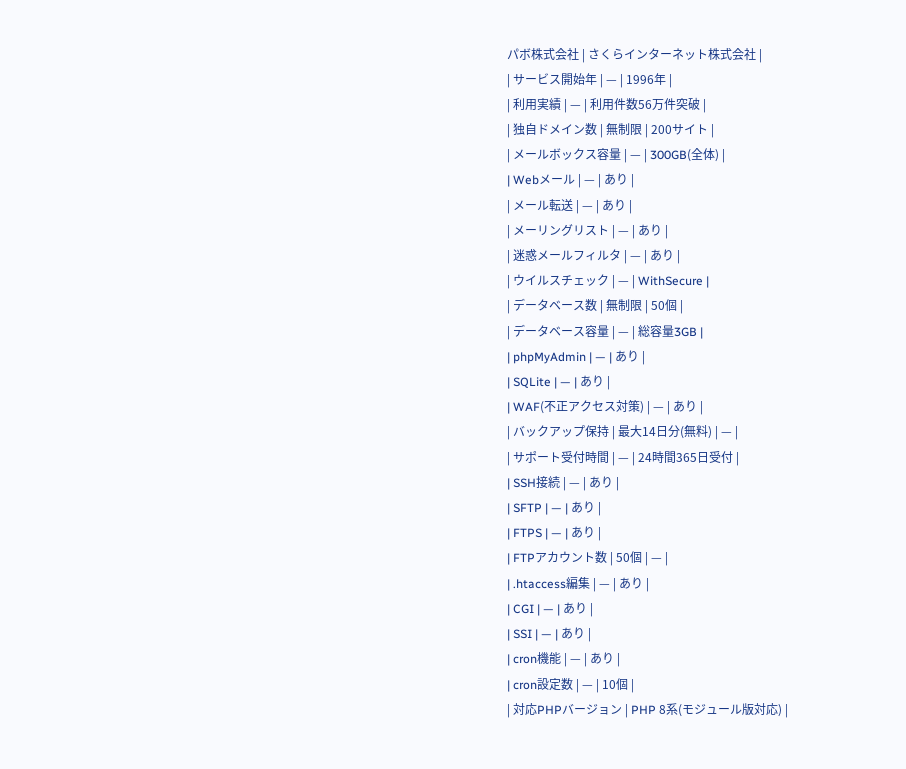パボ株式会社 | さくらインターネット株式会社 |
| サービス開始年 | — | 1996年 |
| 利用実績 | — | 利用件数56万件突破 |
| 独自ドメイン数 | 無制限 | 200サイト |
| メールボックス容量 | — | 300GB(全体) |
| Webメール | — | あり |
| メール転送 | — | あり |
| メーリングリスト | — | あり |
| 迷惑メールフィルタ | — | あり |
| ウイルスチェック | — | WithSecure |
| データベース数 | 無制限 | 50個 |
| データベース容量 | — | 総容量3GB |
| phpMyAdmin | — | あり |
| SQLite | — | あり |
| WAF(不正アクセス対策) | — | あり |
| バックアップ保持 | 最大14日分(無料) | — |
| サポート受付時間 | — | 24時間365日受付 |
| SSH接続 | — | あり |
| SFTP | — | あり |
| FTPS | — | あり |
| FTPアカウント数 | 50個 | — |
| .htaccess編集 | — | あり |
| CGI | — | あり |
| SSI | — | あり |
| cron機能 | — | あり |
| cron設定数 | — | 10個 |
| 対応PHPバージョン | PHP 8系(モジュール版対応) |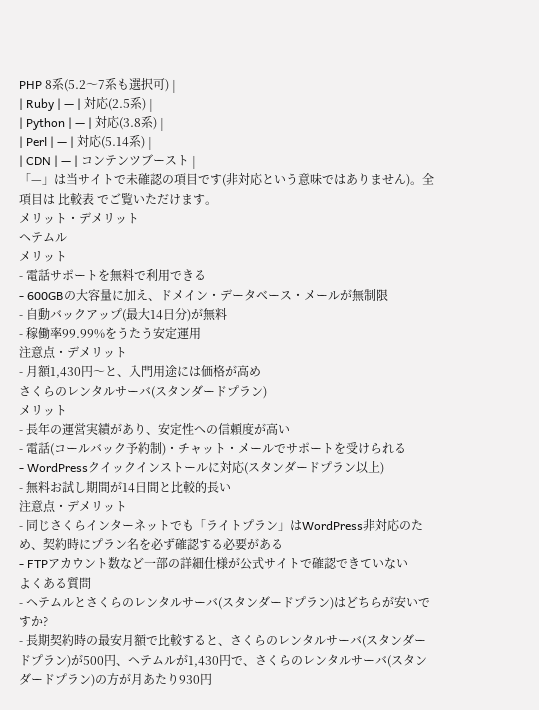PHP 8系(5.2〜7系も選択可) |
| Ruby | — | 対応(2.5系) |
| Python | — | 対応(3.8系) |
| Perl | — | 対応(5.14系) |
| CDN | — | コンテンツブースト |
「—」は当サイトで未確認の項目です(非対応という意味ではありません)。全項目は 比較表 でご覧いただけます。
メリット・デメリット
ヘテムル
メリット
- 電話サポートを無料で利用できる
- 600GBの大容量に加え、ドメイン・データベース・メールが無制限
- 自動バックアップ(最大14日分)が無料
- 稼働率99.99%をうたう安定運用
注意点・デメリット
- 月額1,430円〜と、入門用途には価格が高め
さくらのレンタルサーバ(スタンダードプラン)
メリット
- 長年の運営実績があり、安定性への信頼度が高い
- 電話(コールバック予約制)・チャット・メールでサポートを受けられる
- WordPressクイックインストールに対応(スタンダードプラン以上)
- 無料お試し期間が14日間と比較的長い
注意点・デメリット
- 同じさくらインターネットでも「ライトプラン」はWordPress非対応のため、契約時にプラン名を必ず確認する必要がある
- FTPアカウント数など一部の詳細仕様が公式サイトで確認できていない
よくある質問
- ヘテムルとさくらのレンタルサーバ(スタンダードプラン)はどちらが安いですか?
- 長期契約時の最安月額で比較すると、さくらのレンタルサーバ(スタンダードプラン)が500円、ヘテムルが1,430円で、さくらのレンタルサーバ(スタンダードプラン)の方が月あたり930円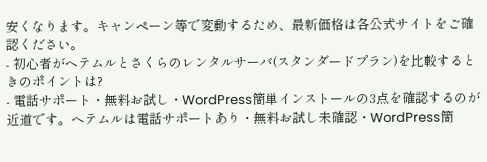安くなります。キャンペーン等で変動するため、最新価格は各公式サイトをご確認ください。
- 初心者がヘテムルとさくらのレンタルサーバ(スタンダードプラン)を比較するときのポイントは?
- 電話サポート・無料お試し・WordPress簡単インストールの3点を確認するのが近道です。ヘテムルは電話サポートあり・無料お試し未確認・WordPress簡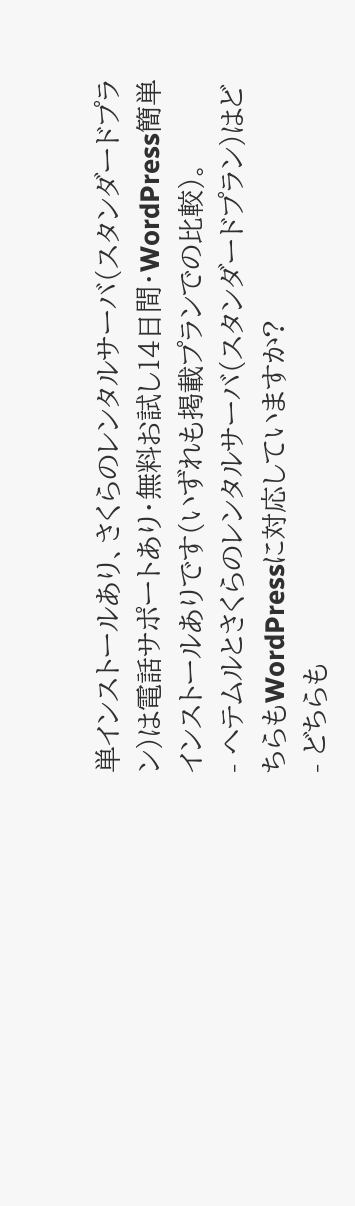単インストールあり、さくらのレンタルサーバ(スタンダードプラン)は電話サポートあり・無料お試し14日間・WordPress簡単インストールありです(いずれも掲載プランでの比較)。
- ヘテムルとさくらのレンタルサーバ(スタンダードプラン)はどちらもWordPressに対応していますか?
- どちらも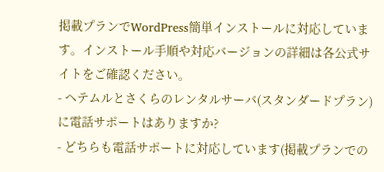掲載プランでWordPress簡単インストールに対応しています。インストール手順や対応バージョンの詳細は各公式サイトをご確認ください。
- ヘテムルとさくらのレンタルサーバ(スタンダードプラン)に電話サポートはありますか?
- どちらも電話サポートに対応しています(掲載プランでの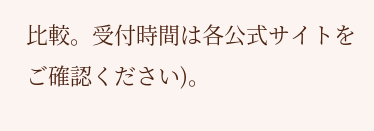比較。受付時間は各公式サイトをご確認ください)。